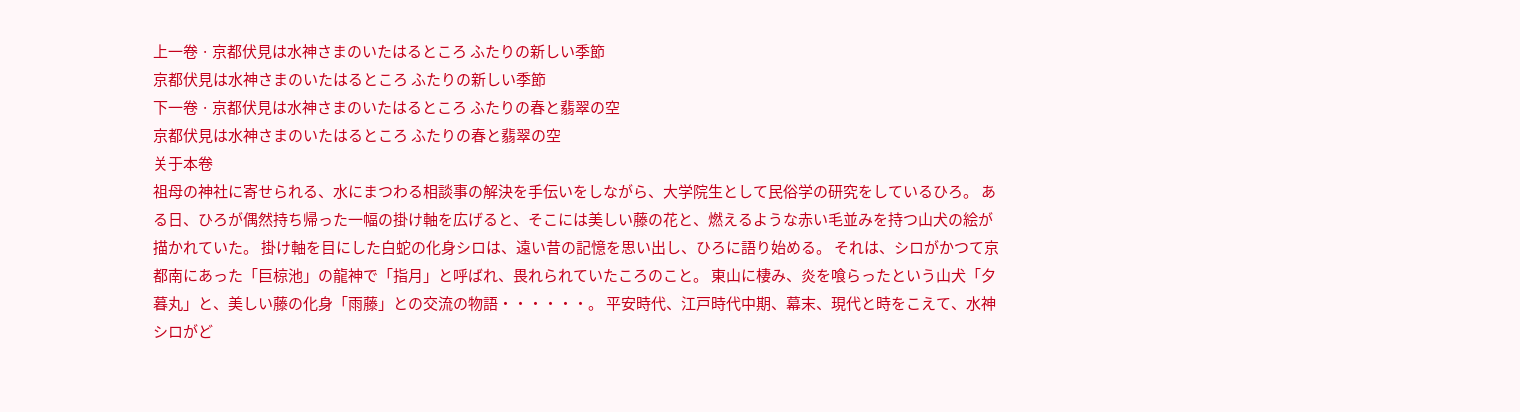上一卷 · 京都伏見は水神さまのいたはるところ ふたりの新しい季節
京都伏見は水神さまのいたはるところ ふたりの新しい季節
下一卷 · 京都伏見は水神さまのいたはるところ ふたりの春と翡翠の空
京都伏見は水神さまのいたはるところ ふたりの春と翡翠の空
关于本卷
祖母の神社に寄せられる、水にまつわる相談事の解決を手伝いをしながら、大学院生として民俗学の研究をしているひろ。 ある日、ひろが偶然持ち帰った一幅の掛け軸を広げると、そこには美しい藤の花と、燃えるような赤い毛並みを持つ山犬の絵が描かれていた。 掛け軸を目にした白蛇の化身シロは、遠い昔の記憶を思い出し、ひろに語り始める。 それは、シロがかつて京都南にあった「巨椋池」の龍神で「指月」と呼ばれ、畏れられていたころのこと。 東山に棲み、炎を喰らったという山犬「夕暮丸」と、美しい藤の化身「雨藤」との交流の物語・・・・・・。 平安時代、江戸時代中期、幕末、現代と時をこえて、水神シロがど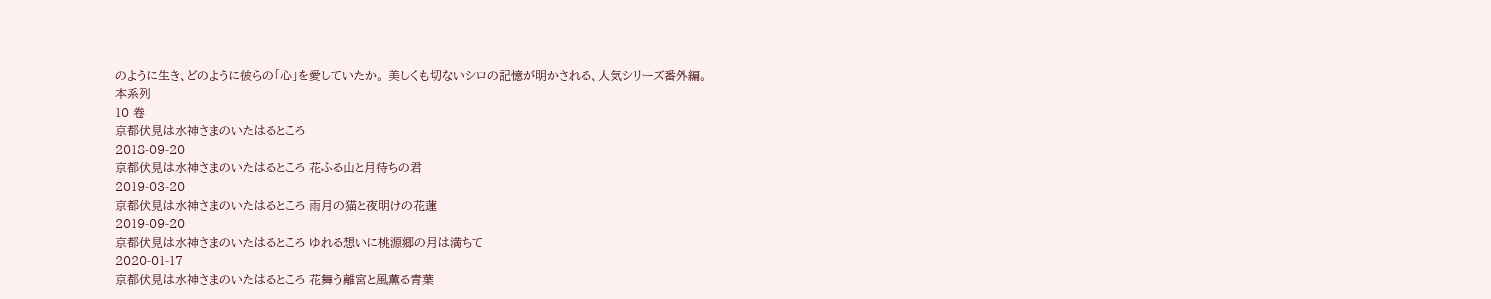のように生き、どのように彼らの「心」を愛していたか。 美しくも切ないシロの記憶が明かされる、人気シリーズ番外編。
本系列
10 卷
京都伏見は水神さまのいたはるところ
2018-09-20
京都伏見は水神さまのいたはるところ 花ふる山と月待ちの君
2019-03-20
京都伏見は水神さまのいたはるところ 雨月の猫と夜明けの花蓮
2019-09-20
京都伏見は水神さまのいたはるところ ゆれる想いに桃源郷の月は満ちて
2020-01-17
京都伏見は水神さまのいたはるところ 花舞う離宮と風薫る青葉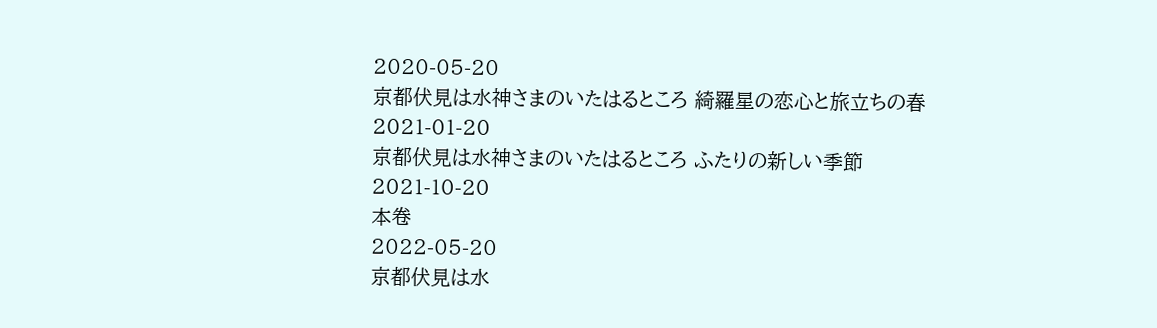2020-05-20
京都伏見は水神さまのいたはるところ 綺羅星の恋心と旅立ちの春
2021-01-20
京都伏見は水神さまのいたはるところ ふたりの新しい季節
2021-10-20
本卷
2022-05-20
京都伏見は水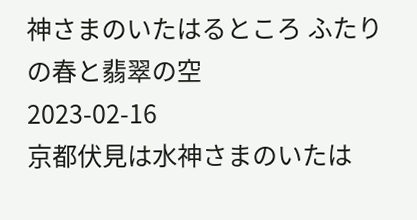神さまのいたはるところ ふたりの春と翡翠の空
2023-02-16
京都伏見は水神さまのいたは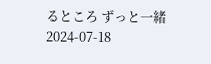るところ ずっと一緒
2024-07-18